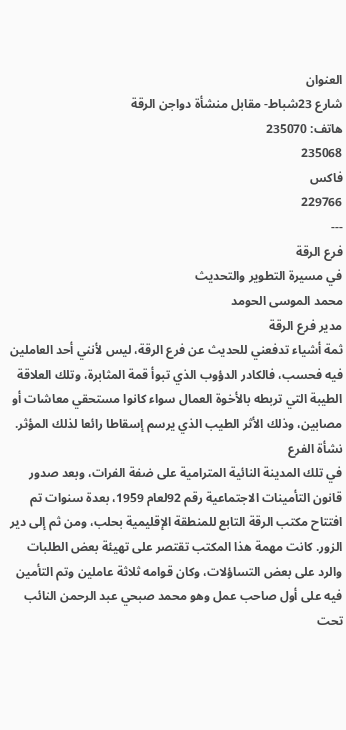العنوان
شارع 23شباط- مقابل منشأة دواجن الرقة
هاتف: 235070
235068
فاكس
229766
---
فرع الرقة
في مسيرة التطوير والتحديث
محمد الموسى الحومد
مدير فرع الرقة
ثمة أشياء تدفعني للحديث عن فرع الرقة، ليس لأنني أحد العاملين فيه فحسب، فالكادر الدؤوب الذي تبوأ قمة المثابرة، وتلك العلاقة الطيبة التي تربطه بالأخوة العمال سواء كانوا مستحقي معاشات أو مصابين، وذلك الأثر الطيب الذي يرسم إسقاطا رائعا لذلك المؤثر.
نشأة الفرع
في تلك المدينة النائية المترامية على ضفة الفرات، وبعد صدور قانون التأمينات الاجتماعية رقم 92لعام 1959، بعدة سنوات تم افتتاح مكتب الرقة التابع للمنطقة الإقليمية بحلب، ومن ثم إلى دير الزور. كانت مهمة هذا المكتب تقتصر على تهيئة بعض الطلبات والرد على بعض التساؤلات، وكان قوامه ثلاثة عاملين وتم التأمين فيه على أول صاحب عمل وهو محمد صبحي عبد الرحمن النائب تحت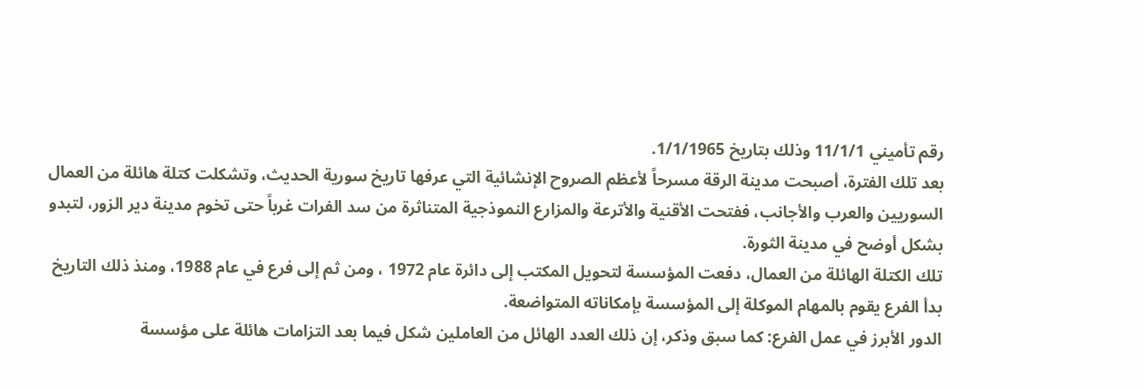رقم تأميني 11/1/1 وذلك بتاريخ 1/1/1965.
بعد تلك الفترة، أصبحت مدينة الرقة مسرحاً لأعظم الصروح الإنشائية التي عرفها تاريخ سورية الحديث، وتشكلت كتلة هائلة من العمال السوريين والعرب والأجانب، ففتحت الأقنية والأترعة والمزارع النموذجية المتناثرة من سد الفرات غرباً حتى تخوم مدينة دير الزور، لتبدو بشكل أوضح في مدينة الثورة.
تلك الكتلة الهائلة من العمال، دفعت المؤسسة لتحويل المكتب إلى دائرة عام 1972 ، ومن ثم إلى فرع في عام 1988، ومنذ ذلك التاريخ بدأ الفرع يقوم بالمهام الموكلة إلى المؤسسة بإمكاناته المتواضعة.
الدور الأبرز في عمل الفرع: كما سبق وذكر، إن ذلك العدد الهائل من العاملين شكل فيما بعد التزامات هائلة على مؤسسة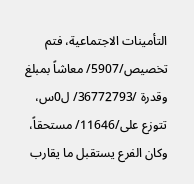التأمينات الاجتماعية، فتم تخصيص/5907/ معاشاً بمبلغ وقدرة /36772793/ ل0س، تتوزع على/11646/ مستحقاً، وكان الفرع يستقبل ما يقارب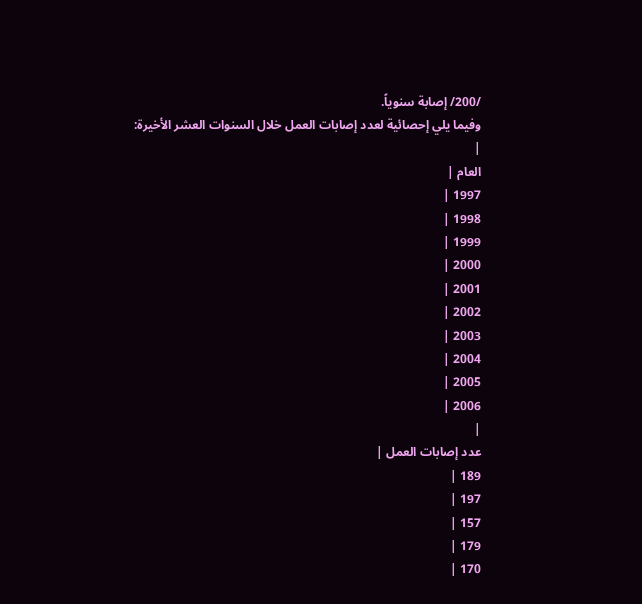/200/ إصابة سنوياً.
وفيما يلي إحصائية لعدد إصابات العمل خلال السنوات العشر الأخيرة:
|
العام |
1997 |
1998 |
1999 |
2000 |
2001 |
2002 |
2003 |
2004 |
2005 |
2006 |
|
عدد إصابات العمل |
189 |
197 |
157 |
179 |
170 |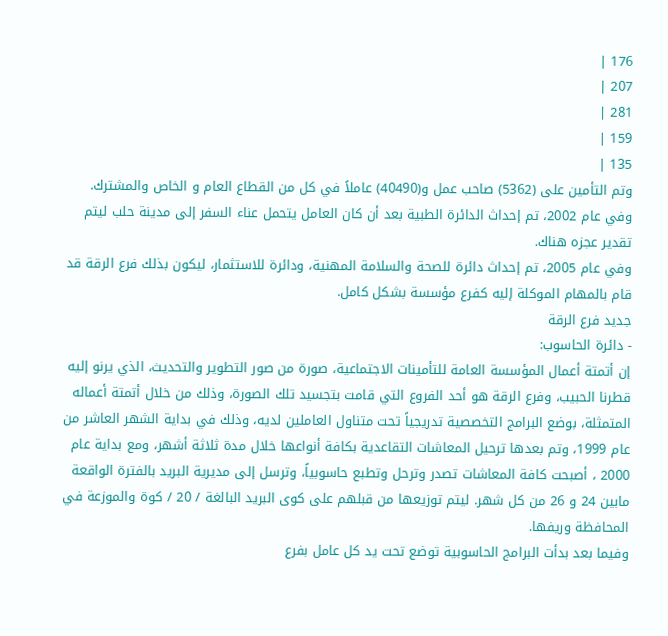176 |
207 |
281 |
159 |
135 |
وتم التأمين على (5362) صاحب عمل و(40490) عاملاً في كل من القطاع العام و الخاص والمشترك. وفي عام 2002، تم إحداث الدائرة الطبية بعد أن كان العامل يتحمل عناء السفر إلى مدينة حلب ليتم تقدير عجزه هناك.
وفي عام 2005، تم إحداث دائرة للصحة والسلامة المهنية، ودائرة للاستثمار، ليكون بذلك فرع الرقة قد قام بالمهام الموكلة إليه كفرع مؤسسة بشكل كامل.
جديد فرع الرقة
- دائرة الحاسوب:
إن أتمتة أعمال المؤسسة العامة للتأمينات الاجتماعية، صورة من صور التطوير والتحديث، الذي يرنو إليه قطرنا الحبيب، وفرع الرقة هو أحد الفروع التي قامت بتجسيد تلك الصورة، وذلك من خلال أتمتة أعماله المتمثلة، بوضع البرامج التخصصية تدريجياً تحت متناول العاملين لديه، وذلك في بداية الشهر العاشر من عام 1999، وتم بعدها ترحيل المعاشات التقاعدية بكافة أنواعها خلال مدة ثلاثة أشهر، ومع بداية عام 2000 ، أصبحت كافة المعاشات تصدر وترحل وتطبع حاسوبياً، وترسل إلى مديرية البريد بالفترة الواقعة مابين 24 و 26 من كل شهر. ليتم توزيعها من قبلهم على كوى البريد البالغة / 20 / كوة والموزعة في المحافظة وريفها.
وفيما بعد بدأت البرامج الحاسوبية توضع تحت يد كل عامل بفرع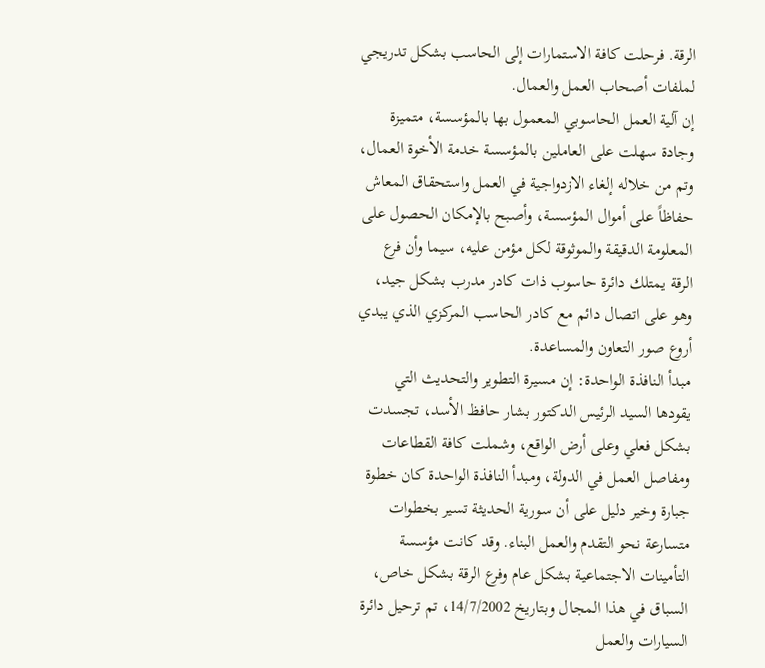الرقة. فرحلت كافة الاستمارات إلى الحاسب بشكل تدريجي لملفات أصحاب العمل والعمال.
إن آلية العمل الحاسوبي المعمول بها بالمؤسسة، متميزة وجادة سهلت على العاملين بالمؤسسة خدمة الأخوة العمال، وتم من خلاله إلغاء الازدواجية في العمل واستحقاق المعاش حفاظاً على أموال المؤسسة، وأصبح بالإمكان الحصول على المعلومة الدقيقة والموثوقة لكل مؤمن عليه، سيما وأن فرع الرقة يمتلك دائرة حاسوب ذات كادر مدرب بشكل جيد، وهو على اتصال دائم مع كادر الحاسب المركزي الذي يبدي أروع صور التعاون والمساعدة.
مبدأ النافذة الواحدة: إن مسيرة التطوير والتحديث التي يقودها السيد الرئيس الدكتور بشار حافظ الأسد، تجسدت بشكل فعلي وعلى أرض الواقع، وشملت كافة القطاعات ومفاصل العمل في الدولة، ومبدأ النافذة الواحدة كان خطوة جبارة وخير دليل على أن سورية الحديثة تسير بخطوات متسارعة نحو التقدم والعمل البناء. وقد كانت مؤسسة التأمينات الاجتماعية بشكل عام وفرع الرقة بشكل خاص، السباق في هذا المجال وبتاريخ 14/7/2002، تم ترحيل دائرة السيارات والعمل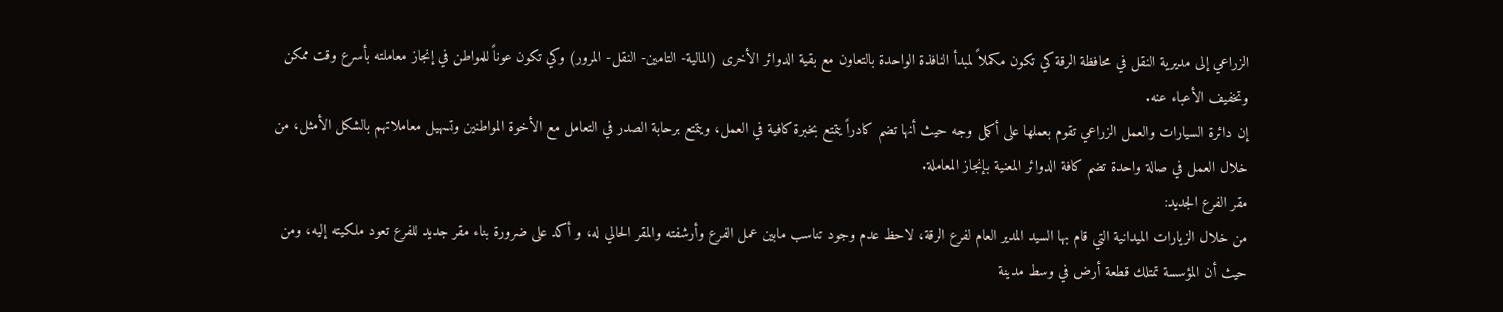الزراعي إلى مديرية النقل في محافظة الرقة كي تكون مكملاً لمبدأ النافذة الواحدة بالتعاون مع بقية الدوائر الأخرى (المالية- التامين- النقل- المرور) وكي تكون عوناً للمواطن في إنجاز معاملته بأسرع وقت ممكن وتخفيف الأعباء عنه.
إن دائرة السيارات والعمل الزراعي تقوم بعملها على أكمل وجه حيث أنها تضم كادراً يتمتع بخبرة كافية في العمل، ويتمتع برحابة الصدر في التعامل مع الأخوة المواطنين وتسهيل معاملاتهم بالشكل الأمثل، من خلال العمل في صالة واحدة تضم كافة الدوائر المعنية بإنجاز المعاملة.
مقر الفرع الجديد:
من خلال الزيارات الميدانية التي قام بها السيد المدير العام لفرع الرقة، لاحظ عدم وجود تناسب مابين عمل الفرع وأرشفته والمقر الحالي له، و أكد على ضرورة بناء مقر جديد للفرع تعود ملكيته إليه، ومن حيث أن المؤسسة تمتلك قطعة أرض في وسط مدينة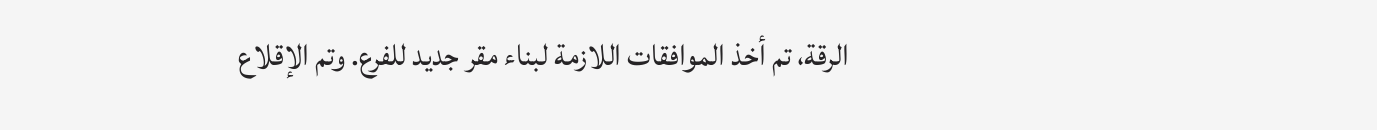الرقة، تم أخذ الموافقات اللازمة لبناء مقر جديد للفرع. وتم الإقلاع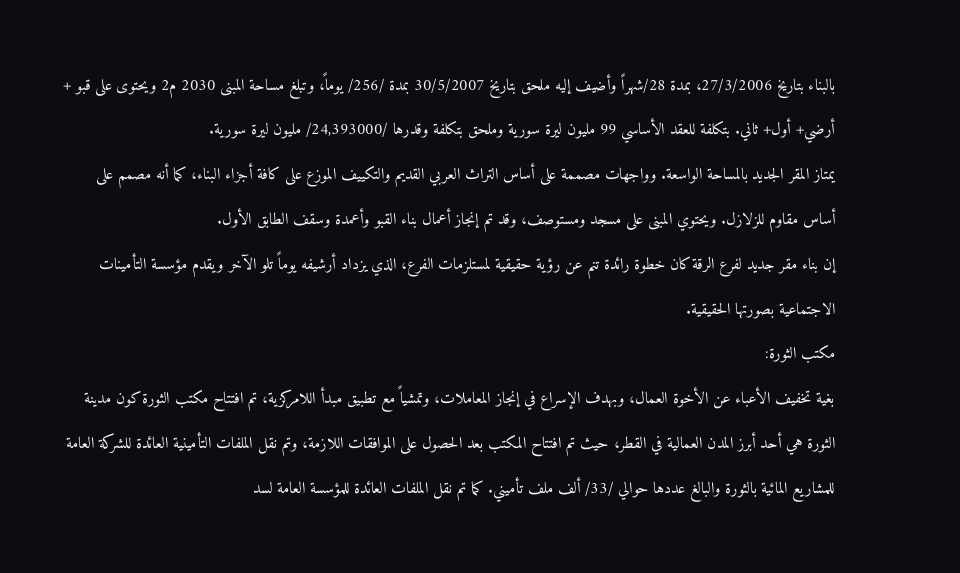بالبناء بتاريخ 27/3/2006، بمدة 28/شهراً وأضيف إليه ملحق بتاريخ 30/5/2007 بمدة /256/ يوماً، وتبلغ مساحة المبنى 2030 م2 ويحتوى على قبو + أرضي+ أول+ ثاني. بتكلفة للعقد الأساسي 99 مليون ليرة سورية وملحق بتكلفة وقدرها /24,393000/ مليون ليرة سورية.
يمتاز المقر الجديد بالمساحة الواسعة. وواجهات مصممة على أساس التراث العربي القديم والتكييف الموزع على كافة أجزاء البناء، كما أنه مصمم على أساس مقاوم للزلازل. ويحتوي المبنى على مسجد ومستوصف، وقد تم إنجاز أعمال بناء القبو وأعمدة وسقف الطابق الأول.
إن بناء مقر جديد لفرع الرقة كان خطوة رائدة تنم عن رؤية حقيقية لمستلزمات الفرع، الذي يزداد أرشيفه يوماً تلو الآخر ويقدم مؤسسة التأمينات الاجتماعية بصورتها الحقيقية.
مكتب الثورة:
بغية تخفيف الأعباء عن الأخوة العمال، وبهدف الإسراع في إنجاز المعاملات، وتمشياً مع تطبيق مبدأ اللامركزية، تم افتتاح مكتب الثورة كون مدينة الثورة هي أحد أبرز المدن العمالية في القطر، حيث تم افتتاح المكتب بعد الحصول على الموافقات اللازمة، وتم نقل الملفات التأمينية العائدة للشركة العامة للمشاريع المائية بالثورة والبالغ عددها حوالي /33/ ألف ملف تأميني. كما تم نقل الملفات العائدة للمؤسسة العامة لسد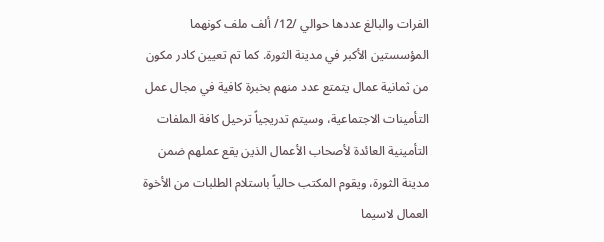الفرات والبالغ عددها حوالي /12/ ألف ملف كونهما المؤسستين الأكبر في مدينة الثورة. كما تم تعيين كادر مكون من ثمانية عمال يتمتع عدد منهم بخبرة كافية في مجال عمل التأمينات الاجتماعية، وسيتم تدريجياً ترحيل كافة الملفات التأمينية العائدة لأصحاب الأعمال الذين يقع عملهم ضمن مدينة الثورة، ويقوم المكتب حالياً باستلام الطلبات من الأخوة العمال لاسيما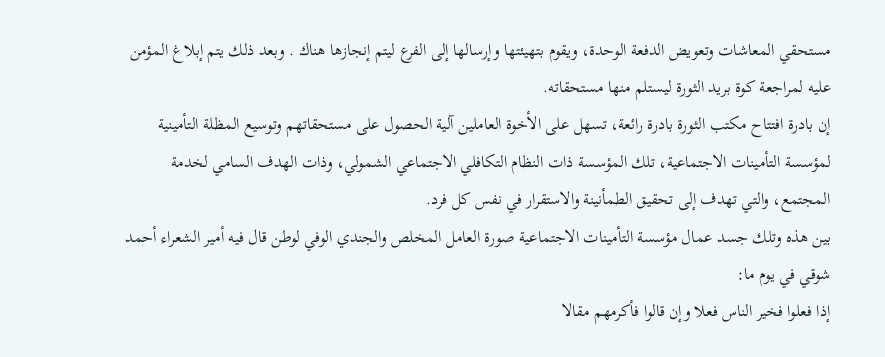مستحقي المعاشات وتعويض الدفعة الوحدة، ويقوم بتهيئتها وإرسالها إلى الفرع ليتم إنجازها هناك . وبعد ذلك يتم إبلاغ المؤمن عليه لمراجعة كوة بريد الثورة ليستلم منها مستحقاته.
إن بادرة افتتاح مكتب الثورة بادرة رائعة، تسهل على الأخوة العاملين آلية الحصول على مستحقاتهم وتوسيع المظلة التأمينية لمؤسسة التأمينات الاجتماعية، تلك المؤسسة ذات النظام التكافلي الاجتماعي الشمولي، وذات الهدف السامي لخدمة المجتمع، والتي تهدف إلى تحقيق الطمأنينة والاستقرار في نفس كل فرد.
بين هذه وتلك جسد عمال مؤسسة التأمينات الاجتماعية صورة العامل المخلص والجندي الوفي لوطن قال فيه أمير الشعراء أحمد شوقي في يوم ما:
إذا فعلوا فخير الناس فعلا وإن قالوا فأكرمهم مقالا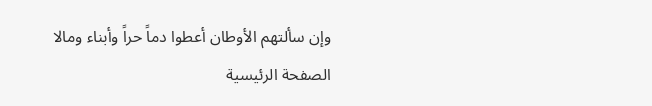وإن سألتهم الأوطان أعطوا دماً حراً وأبناء ومالا
الصفحة الرئيسية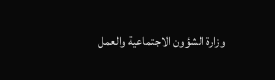وزارة الشؤون الاجتماعية والعمل